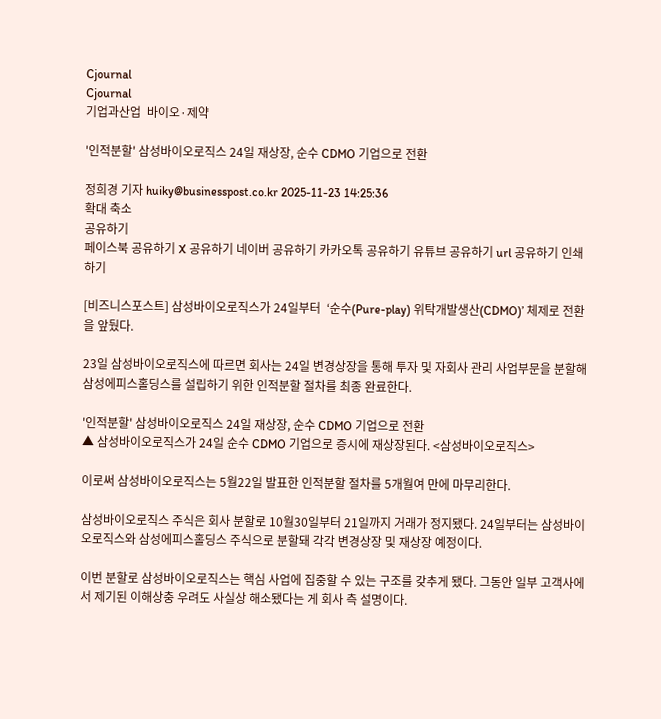Cjournal
Cjournal
기업과산업  바이오·제약

'인적분할' 삼성바이오로직스 24일 재상장, 순수 CDMO 기업으로 전환

정희경 기자 huiky@businesspost.co.kr 2025-11-23 14:25:36
확대 축소
공유하기
페이스북 공유하기 X 공유하기 네이버 공유하기 카카오톡 공유하기 유튜브 공유하기 url 공유하기 인쇄하기

[비즈니스포스트] 삼성바이오로직스가 24일부터  ‘순수(Pure-play) 위탁개발생산(CDMO)’ 체제로 전환을 앞뒀다.

23일 삼성바이오로직스에 따르면 회사는 24일 변경상장을 통해 투자 및 자회사 관리 사업부문을 분할해 삼성에피스홀딩스를 설립하기 위한 인적분할 절차를 최종 완료한다.

'인적분할' 삼성바이오로직스 24일 재상장, 순수 CDMO 기업으로 전환
▲ 삼성바이오로직스가 24일 순수 CDMO 기업으로 증시에 재상장된다. <삼성바이오로직스>

이로써 삼성바이오로직스는 5월22일 발표한 인적분할 절차를 5개월여 만에 마무리한다.

삼성바이오로직스 주식은 회사 분할로 10월30일부터 21일까지 거래가 정지됐다. 24일부터는 삼성바이오로직스와 삼성에피스홀딩스 주식으로 분할돼 각각 변경상장 및 재상장 예정이다.

이번 분할로 삼성바이오로직스는 핵심 사업에 집중할 수 있는 구조를 갖추게 됐다. 그동안 일부 고객사에서 제기된 이해상충 우려도 사실상 해소됐다는 게 회사 측 설명이다.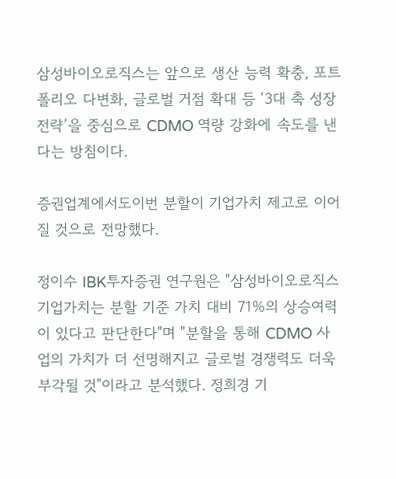삼성바이오로직스는 앞으로 생산 능력 확충, 포트폴리오 다변화, 글로벌 거점 확대 등 ‘3대 축 성장 전략’을 중심으로 CDMO 역량 강화에 속도를 낸다는 방침이다.

증권업계에서도이번 분할이 기업가치 제고로 이어질 것으로 전망했다.

정이수 IBK투자증권 연구원은 "삼성바이오로직스 기업가치는 분할 기준 가치 대비 71%의 상승여력이 있다고 판단한다"며 "분할을 통해 CDMO 사업의 가치가 더 선명해지고 글로벌 경쟁력도 더욱 부각될 것"이라고 분석했다. 정희경 기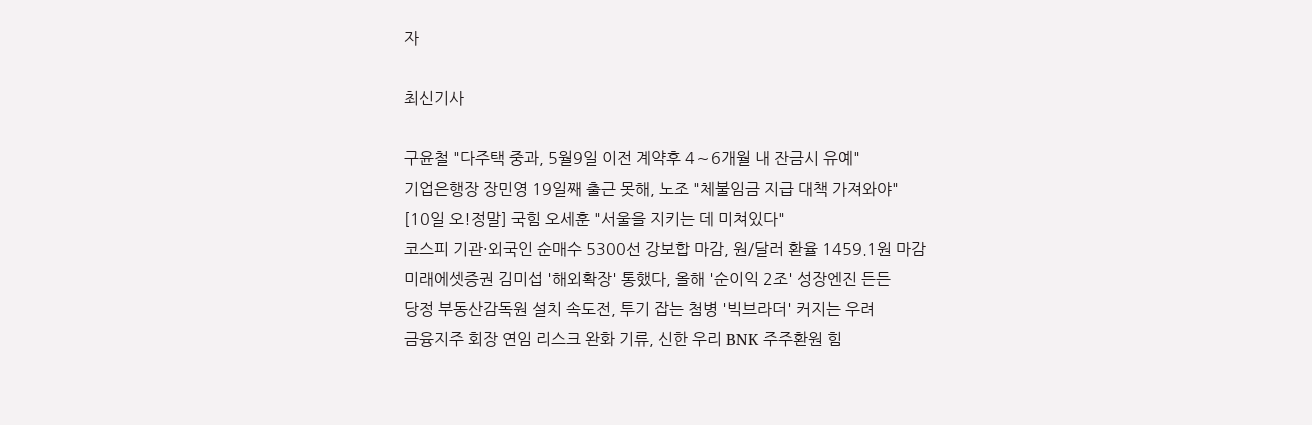자

최신기사

구윤철 "다주택 중과, 5월9일 이전 계약후 4∼6개월 내 잔금시 유예"
기업은행장 장민영 19일째 출근 못해, 노조 "체불임금 지급 대책 가져와야"
[10일 오!정말] 국힘 오세훈 "서울을 지키는 데 미쳐있다"
코스피 기관·외국인 순매수 5300선 강보합 마감, 원/달러 환율 1459.1원 마감
미래에셋증권 김미섭 '해외확장' 통했다, 올해 '순이익 2조' 성장엔진 든든
당정 부동산감독원 설치 속도전, 투기 잡는 첨병 '빅브라더' 커지는 우려
금융지주 회장 연임 리스크 완화 기류, 신한 우리 BNK 주주환원 힘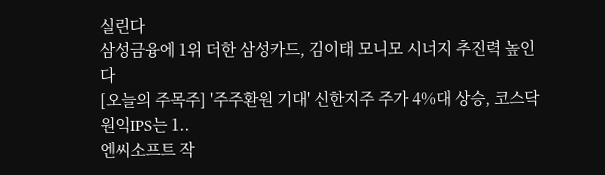실린다
삼성금융에 1위 더한 삼성카드, 김이태 모니모 시너지 추진력 높인다
[오늘의 주목주] '주주환원 기대' 신한지주 주가 4%대 상승, 코스닥 원익IPS는 1..
엔씨소프트 작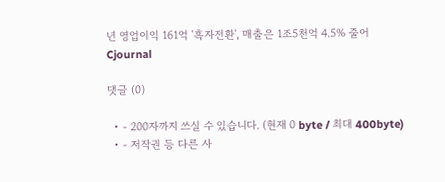년 영업이익 161억 '흑자전환', 매출은 1조5천억 4.5% 줄어
Cjournal

댓글 (0)

  • - 200자까지 쓰실 수 있습니다. (현재 0 byte / 최대 400byte)
  • - 저작권 등 다른 사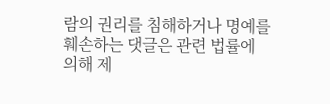람의 권리를 침해하거나 명예를 훼손하는 댓글은 관련 법률에 의해 제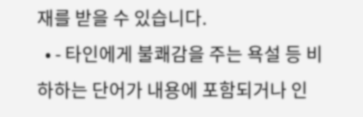재를 받을 수 있습니다.
  • - 타인에게 불쾌감을 주는 욕설 등 비하하는 단어가 내용에 포함되거나 인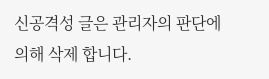신공격성 글은 관리자의 판단에 의해 삭제 합니다.